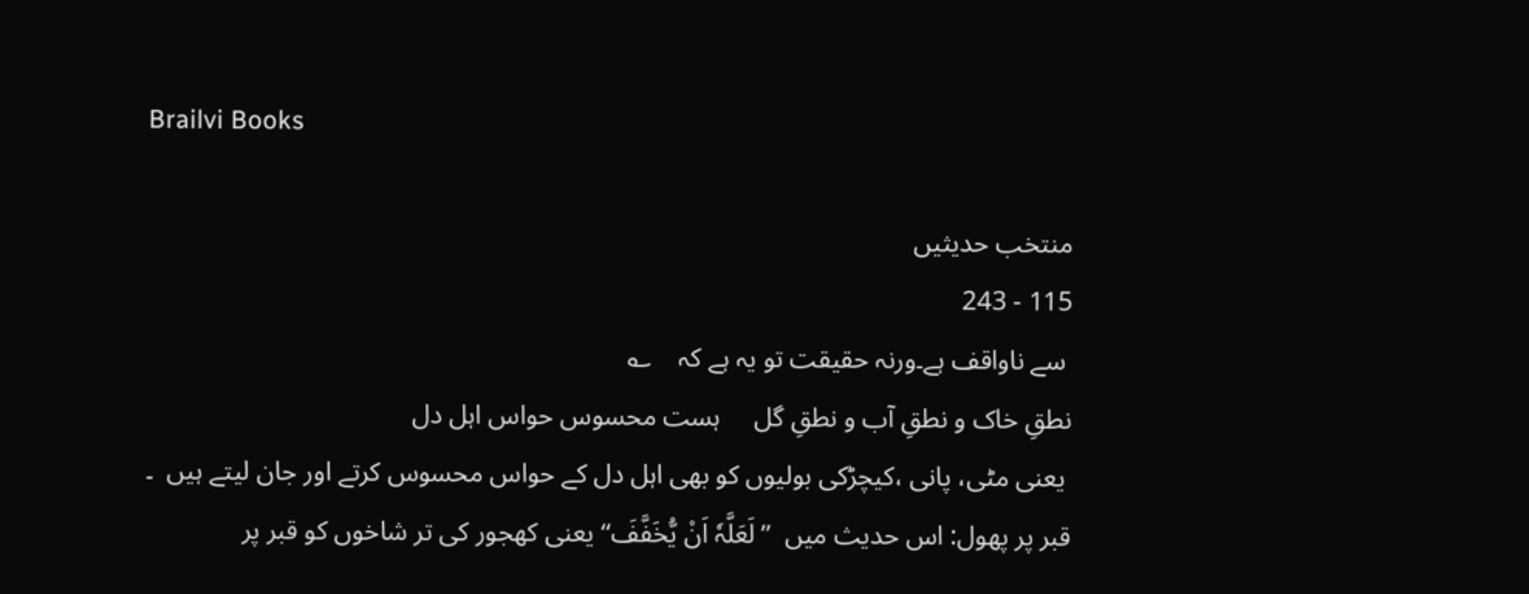Brailvi Books

منتخب حدیثیں
115 - 243
 سے ناواقف ہے۔ورنہ حقیقت تو یہ ہے کہ    ؎
نطقِ خاک و نطقِ آب و نطقِ گل     ہست محسوس حواس اہل دل
 یعنی مٹی، پانی ،کیچڑکی بولیوں کو بھی اہل دل کے حواس محسوس کرتے اور جان لیتے ہیں  ۔
قبر پر پھول: اس حدیث میں  ’’لَعَلَّہٗ اَنْ یُّخَفَّفَ‘‘یعنی کھجور کی تر شاخوں کو قبر پر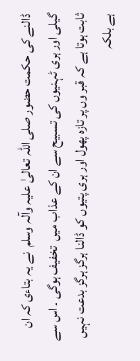ڈالنے کی حکمت حضور صلی اللہ تعالیٰ علیہ وآلہ وسلم  نے یہ بتاءی کہ ان گیلی اور ہری ٹہنیوں کی تسبیح سے ان کے عذاب میں  تخفیف ہوگی ۔ اس سے ثابت ہوتا ہے کہ قبر وں پر تازہ پھول اور ہری پتیوں کو ڈالنا ہرگز ہرگز بدعت نہیں  ہے بلکہ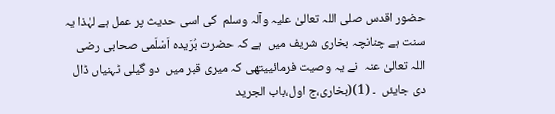حضور اقدس صلی اللہ تعالیٰ علیہ وآلہ وسلم  کی اسی حدیث پر عمل ہے لہٰذا یہ سنت ہے چنانچہ بخاری شریف میں  ہے کہ حضرت بُرَیدہ اَسْلَمی صحابی رضی اللہ تعالیٰ عنہ  نے یہ وصیت فرمائییتھی کہ میری قبر میں  دو گیلی ٹہنیاں ڈال دی جایئں  ۔ (1)(بخاری،ج اول،باب الجرید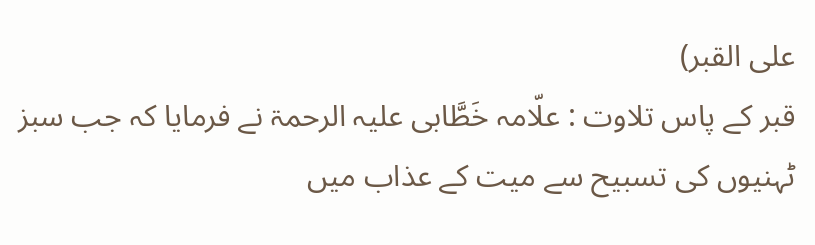علی القبر)
قبر کے پاس تلاوت : علّامہ خَطَّابی علیہ الرحمۃ نے فرمایا کہ جب سبز ٹہنیوں کی تسبیح سے میت کے عذاب میں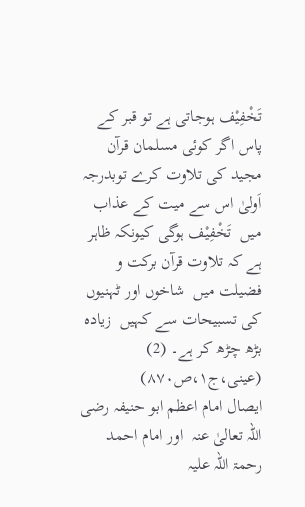تَخْفِیْف ہوجاتی ہے تو قبر کے پاس اگر کوئی مسلمان قرآن مجید کی تلاوت کرے توبدرجہ اَولیٰ اس سے میت کے عذاب میں  تَخْفِیْف ہوگی کیونکہ ظاہر ہے کہ تلاوت قرآن برکت و فضیلت میں  شاخوں اور ٹہنیوں کی تسبیحات سے کہیں  زیادہ بڑھ چڑھ کر ہے۔ (2) (عینی،ج۱،ص۸۷۰)
ایصال امام اعظم ابو حنیفہ رضی اللہ تعالیٰ عنہ  اور امام احمد رحمۃ اللہ علیہ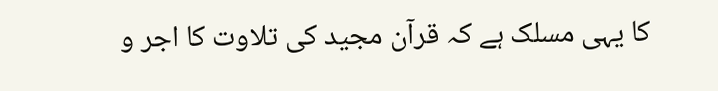کا یہی مسلک ہے کہ قرآن مجید کی تلاوت کا اجر و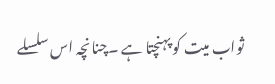ثواب میت کو پہنچتا ہے ۔چنانچہ اس سلسلے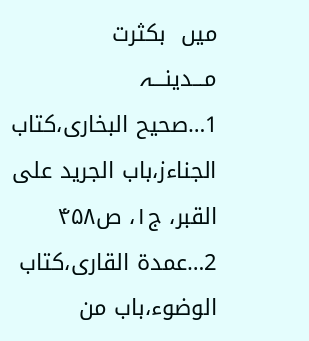میں  بکثرت
مـــدینـــہ
1…صحیح البخاری،کتاب الجناءز،باب الجرید علی القبر، ج۱، ص۴۵۸
2…عمدۃ القاری،کتاب الوضوء،باب من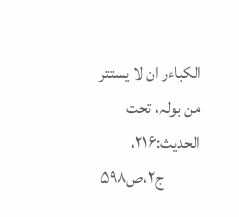الکباءر ان لا یستتر من بولہ، تحت الحدیث:۲۱۶،
           ج۲،ص۵۹۸